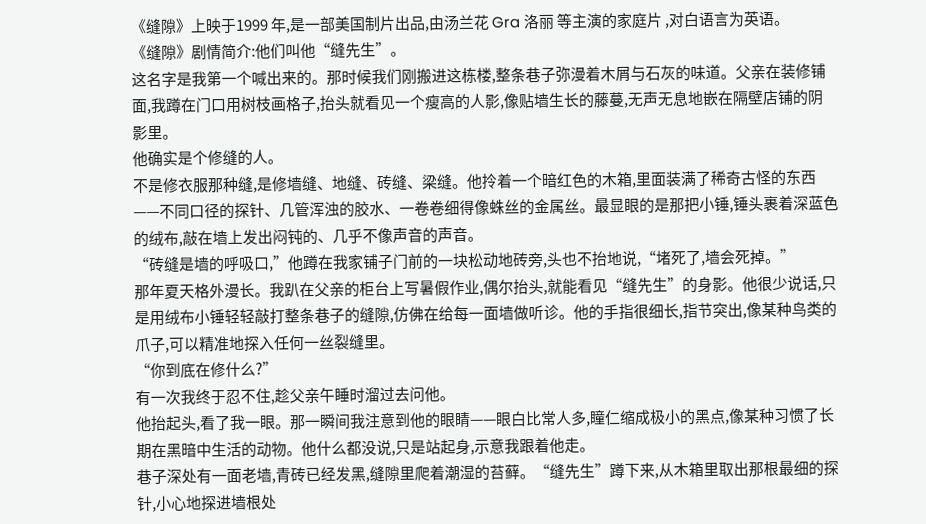《缝隙》上映于1999 年,是一部美国制片出品,由汤兰花 Gra 洛丽 等主演的家庭片 ,对白语言为英语。
《缝隙》剧情简介:他们叫他“缝先生”。
这名字是我第一个喊出来的。那时候我们刚搬进这栋楼,整条巷子弥漫着木屑与石灰的味道。父亲在装修铺面,我蹲在门口用树枝画格子,抬头就看见一个瘦高的人影,像贴墙生长的藤蔓,无声无息地嵌在隔壁店铺的阴影里。
他确实是个修缝的人。
不是修衣服那种缝,是修墙缝、地缝、砖缝、梁缝。他拎着一个暗红色的木箱,里面装满了稀奇古怪的东西——不同口径的探针、几管浑浊的胶水、一卷卷细得像蛛丝的金属丝。最显眼的是那把小锤,锤头裹着深蓝色的绒布,敲在墙上发出闷钝的、几乎不像声音的声音。
“砖缝是墙的呼吸口,”他蹲在我家铺子门前的一块松动地砖旁,头也不抬地说,“堵死了,墙会死掉。”
那年夏天格外漫长。我趴在父亲的柜台上写暑假作业,偶尔抬头,就能看见“缝先生”的身影。他很少说话,只是用绒布小锤轻轻敲打整条巷子的缝隙,仿佛在给每一面墙做听诊。他的手指很细长,指节突出,像某种鸟类的爪子,可以精准地探入任何一丝裂缝里。
“你到底在修什么?”
有一次我终于忍不住,趁父亲午睡时溜过去问他。
他抬起头,看了我一眼。那一瞬间我注意到他的眼睛——眼白比常人多,瞳仁缩成极小的黑点,像某种习惯了长期在黑暗中生活的动物。他什么都没说,只是站起身,示意我跟着他走。
巷子深处有一面老墙,青砖已经发黑,缝隙里爬着潮湿的苔藓。“缝先生”蹲下来,从木箱里取出那根最细的探针,小心地探进墙根处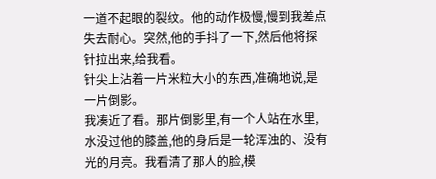一道不起眼的裂纹。他的动作极慢,慢到我差点失去耐心。突然,他的手抖了一下,然后他将探针拉出来,给我看。
针尖上沾着一片米粒大小的东西,准确地说,是一片倒影。
我凑近了看。那片倒影里,有一个人站在水里,水没过他的膝盖,他的身后是一轮浑浊的、没有光的月亮。我看清了那人的脸,模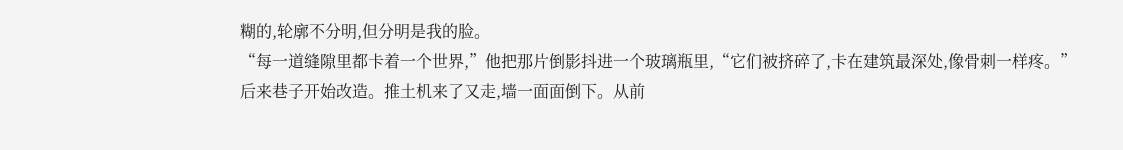糊的,轮廓不分明,但分明是我的脸。
“每一道缝隙里都卡着一个世界,”他把那片倒影抖进一个玻璃瓶里,“它们被挤碎了,卡在建筑最深处,像骨刺一样疼。”
后来巷子开始改造。推土机来了又走,墙一面面倒下。从前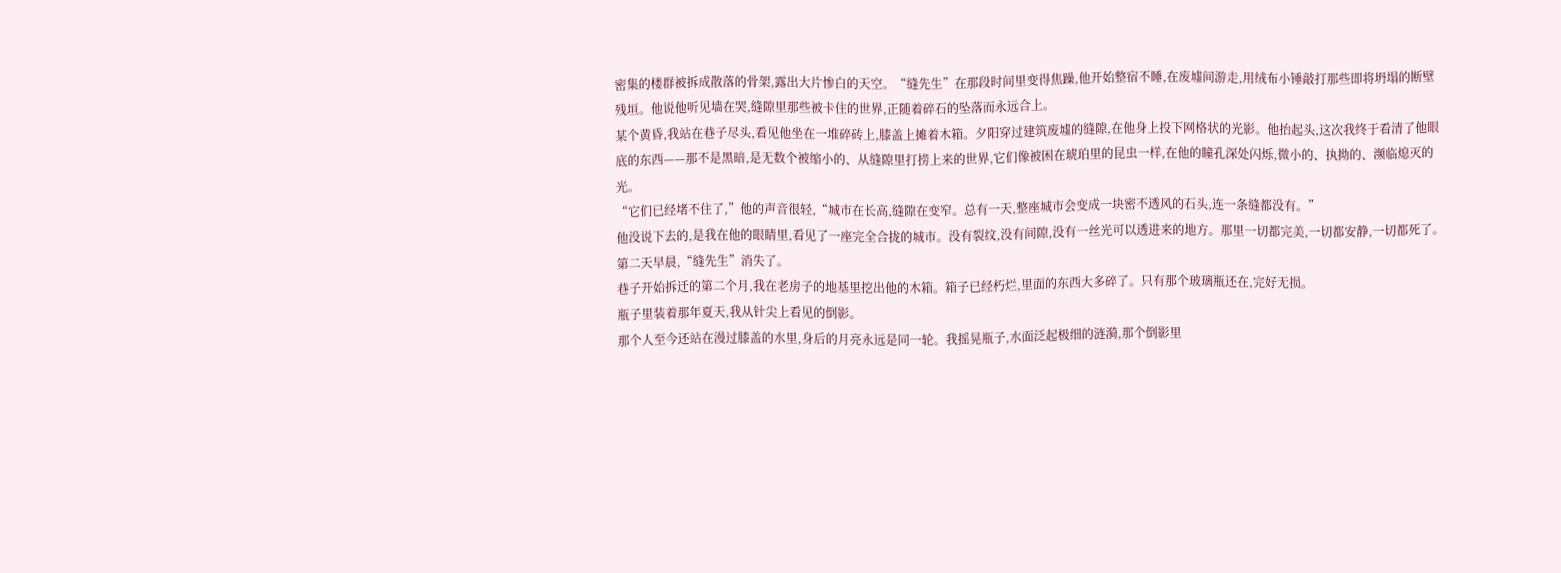密集的楼群被拆成散落的骨架,露出大片惨白的天空。“缝先生”在那段时间里变得焦躁,他开始整宿不睡,在废墟间游走,用绒布小锤敲打那些即将坍塌的断壁残垣。他说他听见墙在哭,缝隙里那些被卡住的世界,正随着碎石的坠落而永远合上。
某个黄昏,我站在巷子尽头,看见他坐在一堆碎砖上,膝盖上摊着木箱。夕阳穿过建筑废墟的缝隙,在他身上投下网格状的光影。他抬起头,这次我终于看清了他眼底的东西——那不是黑暗,是无数个被缩小的、从缝隙里打捞上来的世界,它们像被困在琥珀里的昆虫一样,在他的瞳孔深处闪烁,微小的、执拗的、濒临熄灭的光。
“它们已经堵不住了,”他的声音很轻,“城市在长高,缝隙在变窄。总有一天,整座城市会变成一块密不透风的石头,连一条缝都没有。”
他没说下去的,是我在他的眼睛里,看见了一座完全合拢的城市。没有裂纹,没有间隙,没有一丝光可以透进来的地方。那里一切都完美,一切都安静,一切都死了。
第二天早晨,“缝先生”消失了。
巷子开始拆迁的第二个月,我在老房子的地基里挖出他的木箱。箱子已经朽烂,里面的东西大多碎了。只有那个玻璃瓶还在,完好无损。
瓶子里装着那年夏天,我从针尖上看见的倒影。
那个人至今还站在漫过膝盖的水里,身后的月亮永远是同一轮。我摇晃瓶子,水面泛起极细的涟漪,那个倒影里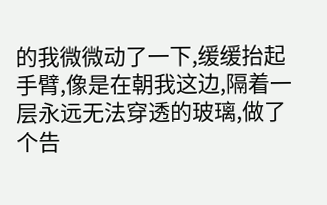的我微微动了一下,缓缓抬起手臂,像是在朝我这边,隔着一层永远无法穿透的玻璃,做了个告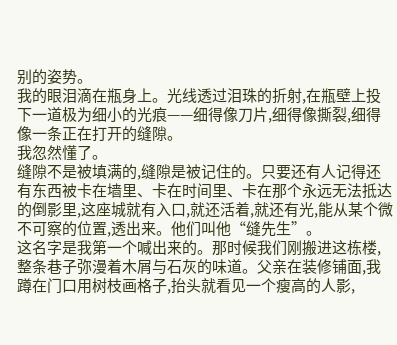别的姿势。
我的眼泪滴在瓶身上。光线透过泪珠的折射,在瓶壁上投下一道极为细小的光痕——细得像刀片,细得像撕裂,细得像一条正在打开的缝隙。
我忽然懂了。
缝隙不是被填满的,缝隙是被记住的。只要还有人记得还有东西被卡在墙里、卡在时间里、卡在那个永远无法抵达的倒影里,这座城就有入口,就还活着,就还有光,能从某个微不可察的位置,透出来。他们叫他“缝先生”。
这名字是我第一个喊出来的。那时候我们刚搬进这栋楼,整条巷子弥漫着木屑与石灰的味道。父亲在装修铺面,我蹲在门口用树枝画格子,抬头就看见一个瘦高的人影,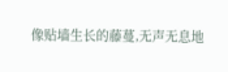像贴墙生长的藤蔓,无声无息地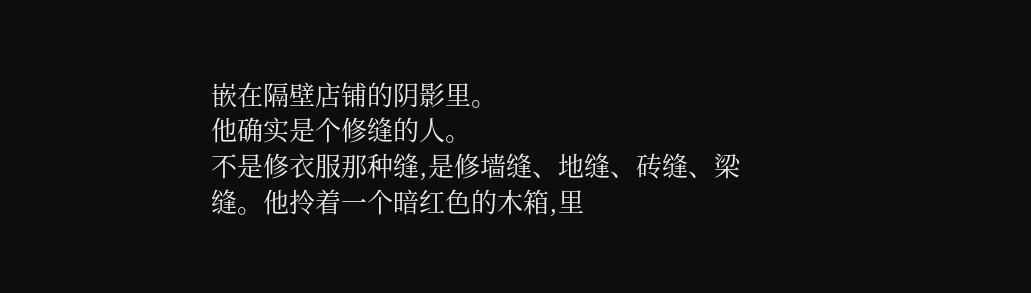嵌在隔壁店铺的阴影里。
他确实是个修缝的人。
不是修衣服那种缝,是修墙缝、地缝、砖缝、梁缝。他拎着一个暗红色的木箱,里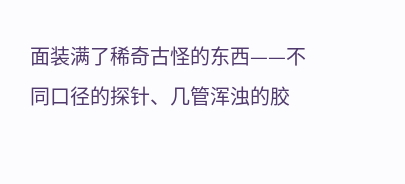面装满了稀奇古怪的东西——不同口径的探针、几管浑浊的胶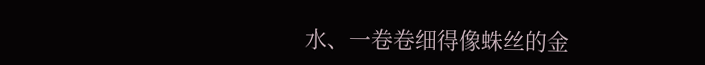水、一卷卷细得像蛛丝的金